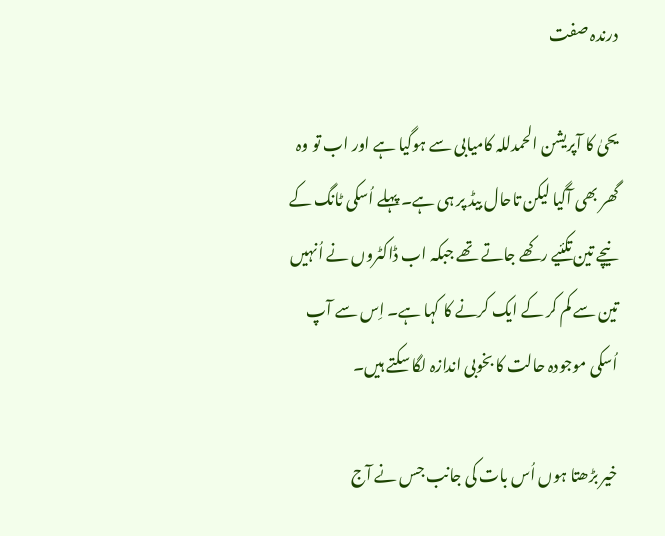درندہ صفت

یحیٰ کا آپریشن الحمدللہ کامیابی سے ہوگیا ہے اور اب تو وہ گھر بھی آگیا لیکن تاحال بیڈ پر ہی ہے۔ پہلے اُسکی ٹانگ کے نیچے تین تکئیے رکھے جاتے تھے جبکہ اب ڈاکٹروں نے اُنہیں تین سے کم کر کے ایک کرنے کا کہا ہے۔ اِس سے آپ اُسکی موجودہ حالت کا بخوبی اندازہ لگا سکتے ہیں۔

خیر بڑھتا ہوں اُس بات کی جانب جس نے آج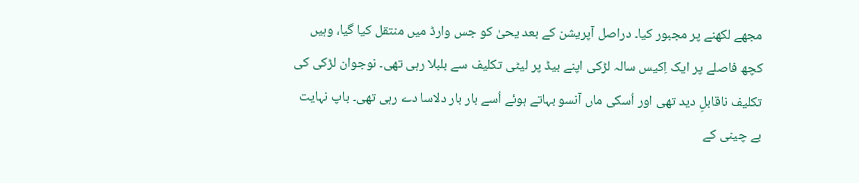مجھے لکھنے پر مجبور کیا۔ دراصل آپریشن کے بعد یحیٰ کو جس وارڈ میں منتقل کیا گیا، وہیں کچھ فاصلے پر ایک اِکیس سالہ لڑکی اپنے بیڈ پر لیٹی تکلیف سے بلبلا رہی تھی۔ نوجوان لڑکی کی تکلیف ناقابلِ دید تھی اور اُسکی ماں آنسو بہاتے ہوئے اُسے بار بار دلاسا دے رہی تھی۔ باپ نہایت بے چینی کے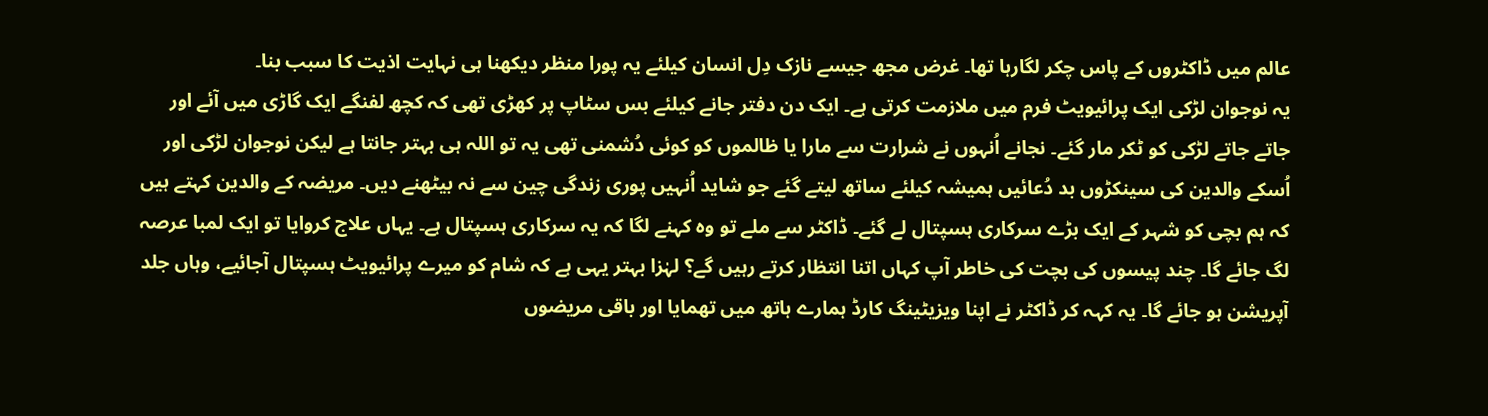عالم میں ڈاکٹروں کے پاس چکر لگارہا تھا۔ غرض مجھ جیسے نازک دِل انسان کیلئے یہ پورا منظر دیکھنا ہی نہایت اذیت کا سبب بنا۔
یہ نوجوان لڑکی ایک پرائیویٹ فرم میں ملازمت کرتی ہے۔ ایک دن دفتر جانے کیلئے بس سٹاپ پر کھڑی تھی کہ کچھ لفنگے ایک گاڑی میں آئے اور جاتے جاتے لڑکی کو ٹکر مار گئے۔ نجانے اُنہوں نے شرارت سے مارا یا ظالموں کو کوئی دُشمنی تھی یہ تو اللہ ہی بہتر جانتا ہے لیکن نوجوان لڑکی اور اُسکے والدین کی سینکڑوں بد دُعائیں ہمیشہ کیلئے ساتھ لیتے گئے جو شاید اُنہیں پوری زندگی چین سے نہ بیٹھنے دیں۔ مریضہ کے والدین کہتے ہیں کہ ہم بچی کو شہر کے ایک بڑے سرکاری ہسپتال لے گئے۔ ڈاکٹر سے ملے تو وہ کہنے لگا کہ یہ سرکاری ہسپتال ہے۔ یہاں علاج کروایا تو ایک لمبا عرصہ لگ جائے گا۔ چند پیسوں کی بچت کی خاطر آپ کہاں اتنا انتظار کرتے رہیں گے؟ لہٰزا بہتر یہی ہے کہ شام کو میرے پرائیویٹ ہسپتال آجائیے، وہاں جلد آپریشن ہو جائے گا۔ یہ کہہ کر ڈاکٹر نے اپنا ویزیٹینگ کارڈ ہمارے ہاتھ میں تھمایا اور باقی مریضوں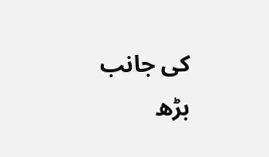کی جانب بڑھ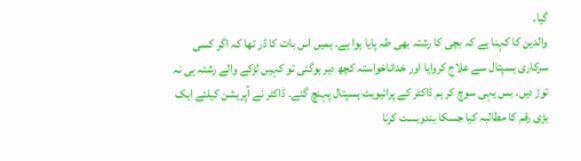گیا۔
والدین کا کہنا ہے کہ بچی کا رشتہ بھی طہ پایا ہوا ہے۔ ہمیں اس بات کا ڈر تھا کہ اگر کسی سرکاری ہسپتال سے علاج کروایا اور خداناخواستہ کچھ دیر ہوگئی تو کہیں لڑکے والے رشتہ ہی نہ توڑ دیں۔ بس یہی سوچ کر ہم ڈاکٹر کے پرائیویٹ ہسپتال پہنچ گئے۔ ڈاکٹر نے آپریشن کیلئے ایک بڑی رقم کا مطالبہ کیا جسکا بندوبست کرنا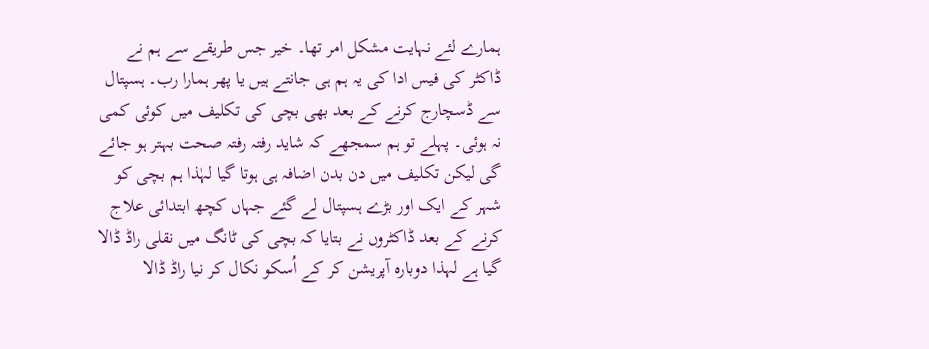ہمارے لئے نہایت مشکل امر تھا۔ خیر جس طریقے سے ہم نے ڈاکٹر کی فیس ادا کی یہ ہم ہی جانتے ہیں یا پھر ہمارا رب۔ ہسپتال سے ڈسچارج کرنے کے بعد بھی بچی کی تکلیف میں کوئی کمی نہ ہوئی۔ پہلے تو ہم سمجھے کہ شاید رفتہ رفتہ صحت بہتر ہو جائے گی لیکن تکلیف میں دن بدن اضافہ ہی ہوتا گیا لہٰذا ہم بچی کو  شہر کے ایک اور بڑے ہسپتال لے گئے جہاں کچھ ابتدائی علاج کرنے کے بعد ڈاکٹروں نے بتایا کہ بچی کی ٹانگ میں نقلی راڈ ڈالا گیا ہے لہذا دوبارہ آپریشن کر کے اُسکو نکال کر نیا راڈ ڈالا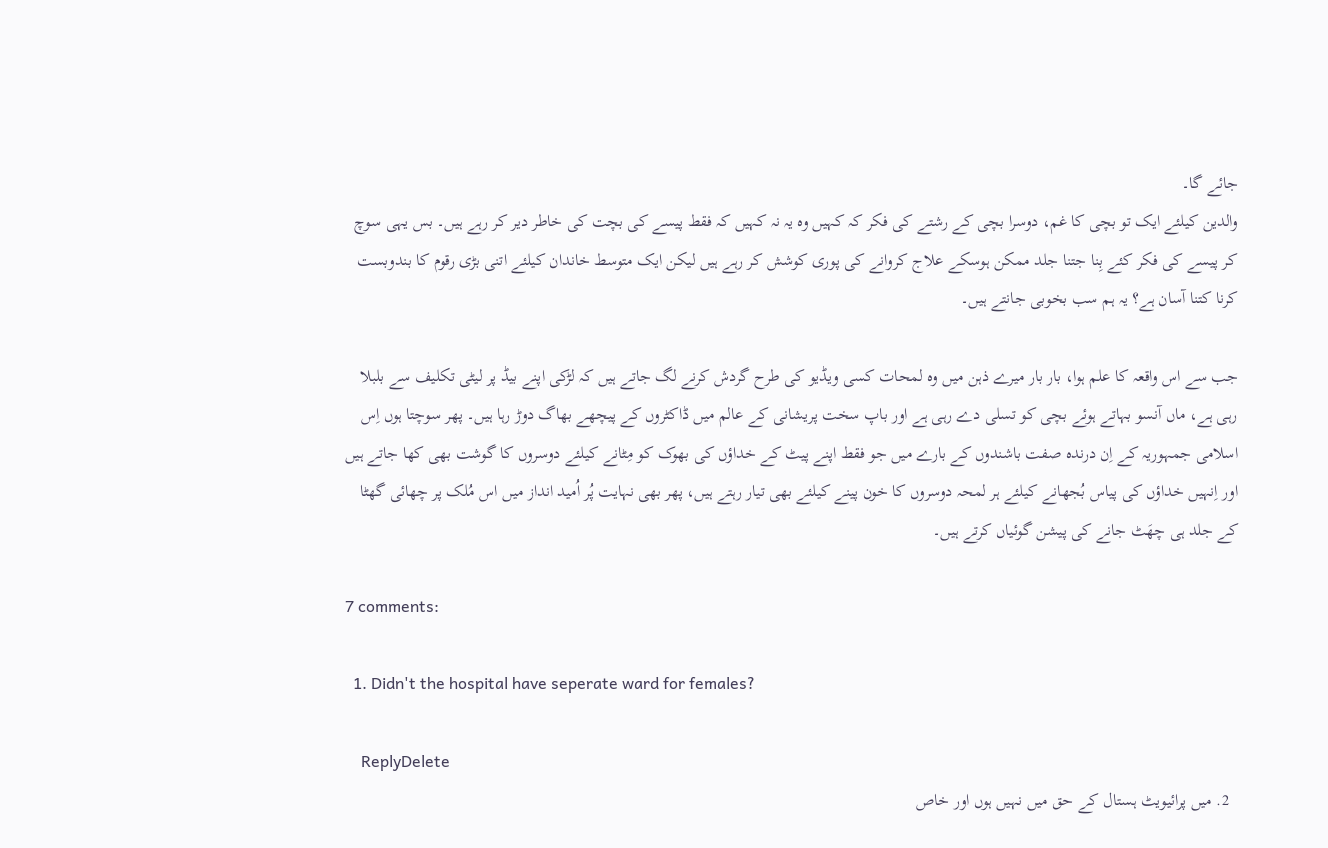جائے گا۔
والدین کیلئے ایک تو بچی کا غم، دوسرا بچی کے رشتے کی فکر کہ کہیں وہ یہ نہ کہیں کہ فقط پیسے کی بچت کی خاطر دیر کر رہے ہیں۔ بس یہی سوچ کر پیسے کی فکر کئے بِنا جتنا جلد ممکن ہوسکے علاج کروانے کی پوری کوشش کر رہے ہیں لیکن ایک متوسط خاندان کیلئے اتنی بڑی رقوم کا بندوبست کرنا کتنا آسان ہے؟ یہ ہم سب بخوبی جانتے ہیں۔

جب سے اس واقعہ کا علم ہوا، بار بار میرے ذہن میں وہ لمحات کسی ویڈیو کی طرح گردش کرنے لگ جاتے ہیں کہ لڑکی اپنے بیڈ پر لیٹی تکلیف سے بلبلا رہی ہے، ماں آنسو بہاتے ہوئے بچی کو تسلی دے رہی ہے اور باپ سخت پریشانی کے عالم میں ڈاکٹروں کے پیچھے بھاگ دوڑ رہا ہیں۔ پھر سوچتا ہوں اِس اسلامی جمہوریہ کے اِن درندہ صفت باشندوں کے بارے میں جو فقط اپنے پیٹ کے خداؤں کی بھوک کو مِٹانے کیلئے دوسروں کا گوشت بھی کھا جاتے ہیں اور اِنہیں خداؤں کی پیاس بُجھانے کیلئے ہر لمحہ دوسروں کا خون پینے کیلئے بھی تیار رہتے ہیں، پھر بھی نہایت پُر اُمید انداز میں اس مُلک پر چھائی گھٹا کے جلد ہی چھَٹ جانے کی پیشن گوئیاں کرتے ہیں۔

7 comments:

  1. Didn't the hospital have seperate ward for females?

    ReplyDelete
  2. ميں پرائيويٹ ہستال کے حق ميں نہيں ہوں اور خاص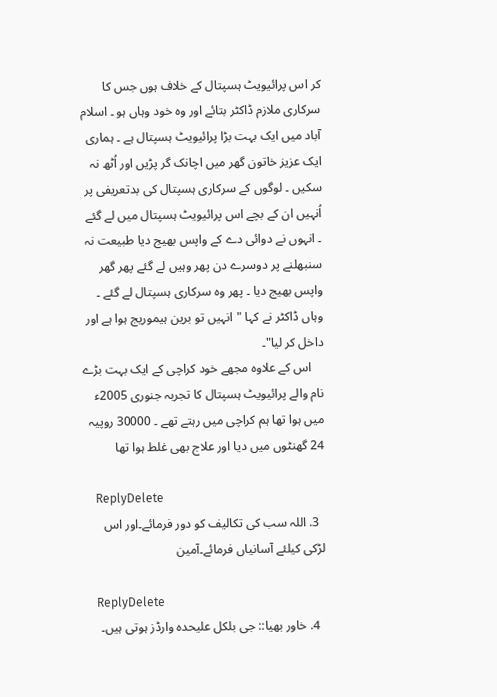کر اس پرائيويٹ ہسپتال کے خلاف ہوں جس کا سرکاری ملازم ڈاکٹر بتائے اور وہ خود وہاں ہو ۔ اسلام آباد ميں ايک بہت بڑا پرائيويٹ ہسپتال ہے ۔ ہماری ايک عزيز خاتون گھر ميں اچانک گر پڑيں اور اُٹھ نہ سکيں ۔ لوگوں کے سرکاری ہسپتال کی بدتعريفی پر اُنہيں ان کے بچے اس پرائيويٹ ہسپتال ميں لے گئے ۔ انہوں نے دوائی دے کے واپس بھيج ديا طبيعت نہ سنبھلنے پر دوسرے دن پھر وہيں لے گئے پھر گھر واپس بھيج ديا ۔ پھر وہ سرکاری ہسپتال لے گئے ۔ وہاں ڈاکٹر نے کہا "انہيں تو برين ہيموريج ہوا ہے اور داخل کر ليا"۔
    اس کے علاوہ مجھے خود کراچی کے ايک بہت بڑے نام والے پرائيويٹ ہسپتال کا تجربہ جنوری 2005ء ميں ہوا تھا ہم کراچی ميں رہتے تھے ۔ 30000 روپيہ 24 گھنٹوں ميں ديا اور علاج بھی غلط ہوا تھا

    ReplyDelete
  3. اللہ سب کی تکالیف کو دور فرمائے۔اور اس لڑکی کیلئے آسانیاں فرمائے۔آمین

    ReplyDelete
  4. خاور بھیا:: جی بلکل علیحدہ وارڈز ہوتی ہیں۔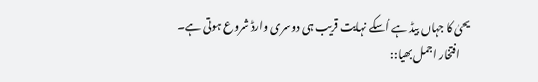یحیٰ کا جہاں بیڈ ہے اُسکے نہایت قریب ہی دوسری وارڈ شروع ہوتی ہے۔
    افتخار اجمل بھیا::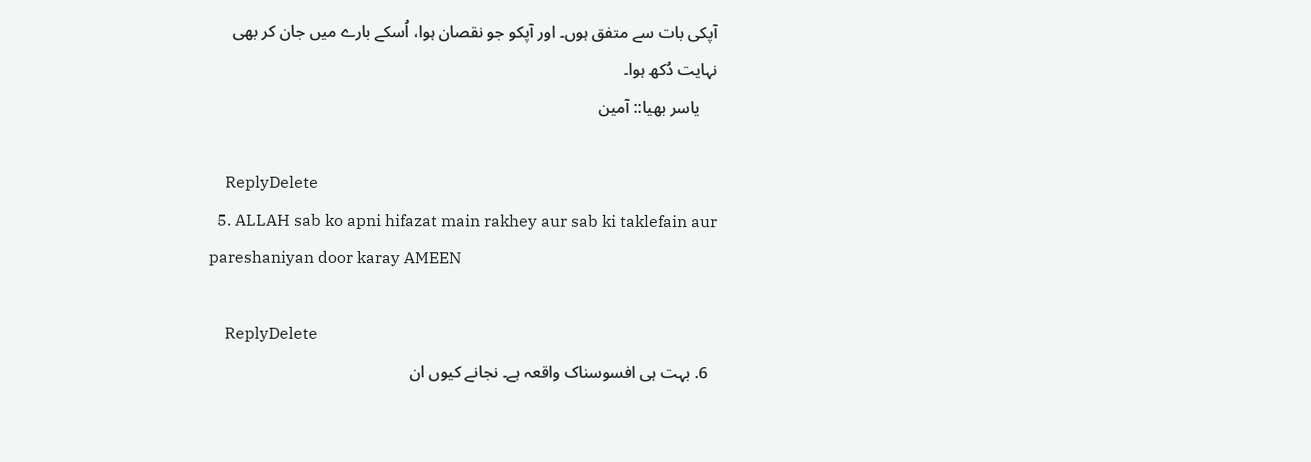آپکی بات سے متفق ہوں۔ اور آپکو جو نقصان ہوا، اُسکے بارے میں جان کر بھی نہایت دُکھ ہوا۔
    یاسر بھیا:: آمین

    ReplyDelete
  5. ALLAH sab ko apni hifazat main rakhey aur sab ki taklefain aur pareshaniyan door karay AMEEN

    ReplyDelete
  6. بہت ہی افسوسناک واقعہ ہے۔ نجانے کیوں ان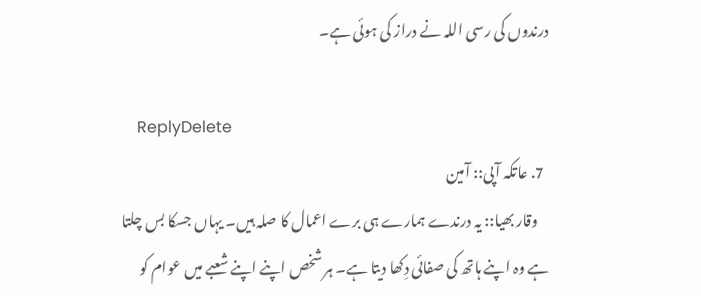درندوں کی رسی اللہ نے دراز کی ہوئی ہے۔

    ReplyDelete
  7. عاتکہ آپی:: آمین
    وقار بھیا:: یہ درندے ہمارے ہی برے اعمال کا صلہ ہیں۔ یہاں جسکا بس چلتا ہے وہ اپنے ہاتھ کی صفائی دِکھا دیتا ہے۔ ہر شخص اپنے اپنے شعبے میں عوام کو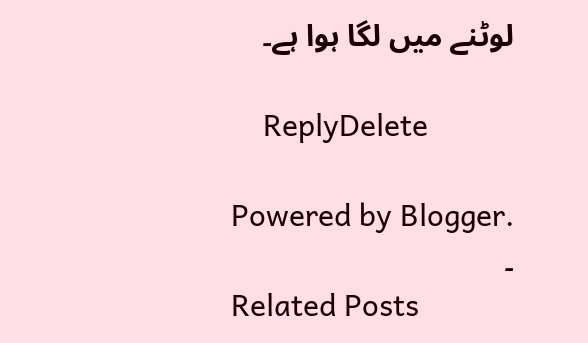لوٹنے میں لگا ہوا ہے۔

    ReplyDelete

Powered by Blogger.
۔
Related Posts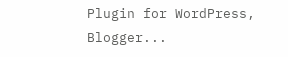Plugin for WordPress, Blogger...